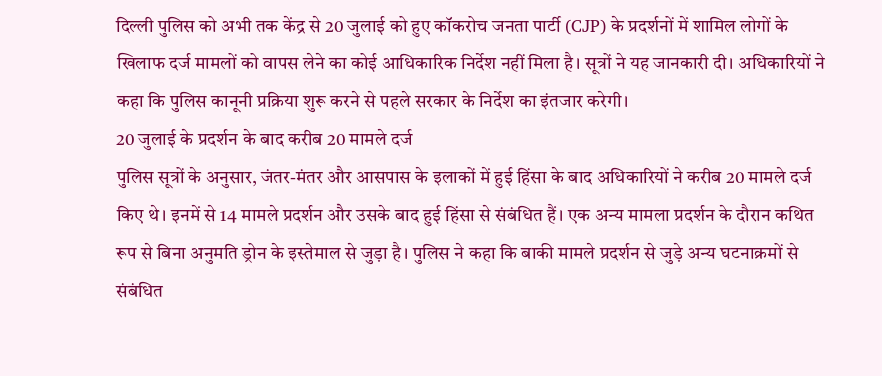दिल्ली पुलिस को अभी तक केंद्र से 20 जुलाई को हुए कॉकरोच जनता पार्टी (CJP) के प्रदर्शनों में शामिल लोगों के खिलाफ दर्ज मामलों को वापस लेने का कोई आधिकारिक निर्देश नहीं मिला है। सूत्रों ने यह जानकारी दी। अधिकारियों ने कहा कि पुलिस कानूनी प्रक्रिया शुरू करने से पहले सरकार के निर्देश का इंतजार करेगी।
20 जुलाई के प्रदर्शन के बाद करीब 20 मामले दर्ज
पुलिस सूत्रों के अनुसार, जंतर-मंतर और आसपास के इलाकों में हुई हिंसा के बाद अधिकारियों ने करीब 20 मामले दर्ज किए थे। इनमें से 14 मामले प्रदर्शन और उसके बाद हुई हिंसा से संबंधित हैं। एक अन्य मामला प्रदर्शन के दौरान कथित रूप से बिना अनुमति ड्रोन के इस्तेमाल से जुड़ा है। पुलिस ने कहा कि बाकी मामले प्रदर्शन से जुड़े अन्य घटनाक्रमों से संबंधित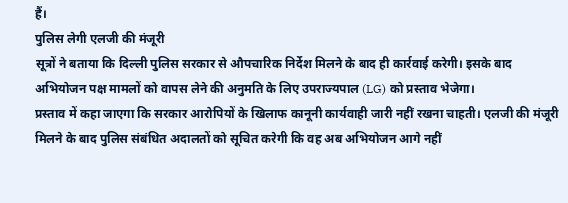हैं।
पुलिस लेगी एलजी की मंजूरी
सूत्रों ने बताया कि दिल्ली पुलिस सरकार से औपचारिक निर्देश मिलने के बाद ही कार्रवाई करेगी। इसके बाद अभियोजन पक्ष मामलों को वापस लेने की अनुमति के लिए उपराज्यपाल (LG) को प्रस्ताव भेजेगा।
प्रस्ताव में कहा जाएगा कि सरकार आरोपियों के खिलाफ कानूनी कार्यवाही जारी नहीं रखना चाहती। एलजी की मंजूरी मिलने के बाद पुलिस संबंधित अदालतों को सूचित करेगी कि वह अब अभियोजन आगे नहीं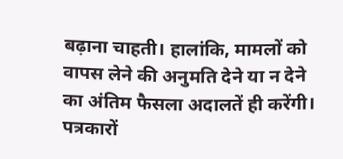बढ़ाना चाहती। हालांकि, मामलों को वापस लेने की अनुमति देने या न देने का अंतिम फैसला अदालतें ही करेंगी।
पत्रकारों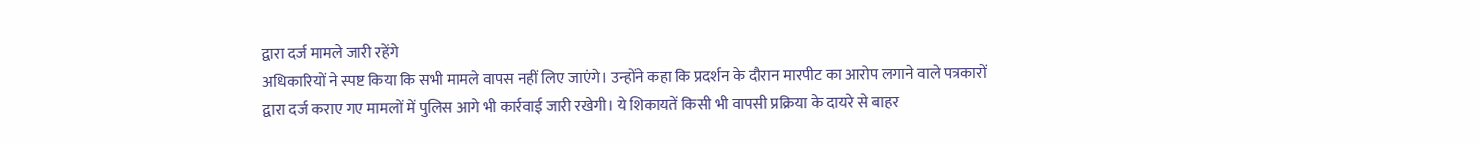द्वारा दर्ज मामले जारी रहेंगे
अधिकारियों ने स्पष्ट किया कि सभी मामले वापस नहीं लिए जाएंगे। उन्होंने कहा कि प्रदर्शन के दौरान मारपीट का आरोप लगाने वाले पत्रकारों द्वारा दर्ज कराए गए मामलों में पुलिस आगे भी कार्रवाई जारी रखेगी। ये शिकायतें किसी भी वापसी प्रक्रिया के दायरे से बाहर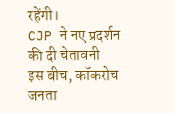रहेंगी।
CJP ने नए प्रदर्शन की दी चेतावनी
इस बीच, कॉकरोच जनता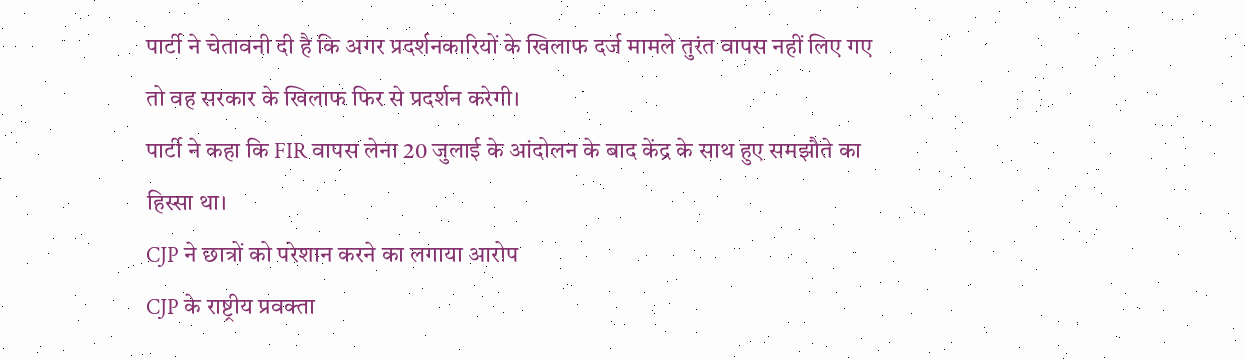पार्टी ने चेतावनी दी है कि अगर प्रदर्शनकारियों के खिलाफ दर्ज मामले तुरंत वापस नहीं लिए गए तो वह सरकार के खिलाफ फिर से प्रदर्शन करेगी।
पार्टी ने कहा कि FIR वापस लेना 20 जुलाई के आंदोलन के बाद केंद्र के साथ हुए समझौते का हिस्सा था।
CJP ने छात्रों को परेशान करने का लगाया आरोप
CJP के राष्ट्रीय प्रवक्ता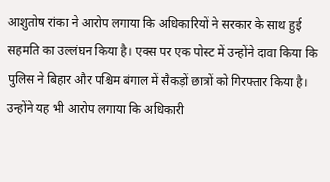आशुतोष रांका ने आरोप लगाया कि अधिकारियों ने सरकार के साथ हुई सहमति का उल्लंघन किया है। एक्स पर एक पोस्ट में उन्होंने दावा किया कि पुलिस ने बिहार और पश्चिम बंगाल में सैकड़ों छात्रों को गिरफ्तार किया है। उन्होंने यह भी आरोप लगाया कि अधिकारी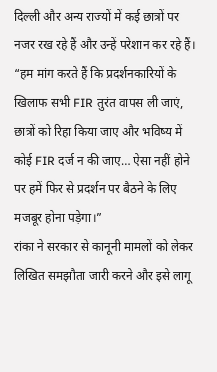दिल्ली और अन्य राज्यों में कई छात्रों पर नजर रख रहे हैं और उन्हें परेशान कर रहे हैं।
“हम मांग करते हैं कि प्रदर्शनकारियों के खिलाफ सभी FIR तुरंत वापस ली जाएं, छात्रों को रिहा किया जाए और भविष्य में कोई FIR दर्ज न की जाए… ऐसा नहीं होने पर हमें फिर से प्रदर्शन पर बैठने के लिए मजबूर होना पड़ेगा।”
रांका ने सरकार से कानूनी मामलों को लेकर लिखित समझौता जारी करने और इसे लागू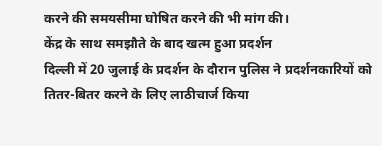करने की समयसीमा घोषित करने की भी मांग की।
केंद्र के साथ समझौते के बाद खत्म हुआ प्रदर्शन
दिल्ली में 20 जुलाई के प्रदर्शन के दौरान पुलिस ने प्रदर्शनकारियों को तितर-बितर करने के लिए लाठीचार्ज किया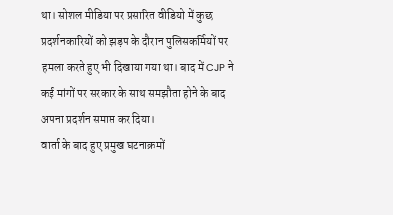था। सोशल मीडिया पर प्रसारित वीडियो में कुछ प्रदर्शनकारियों को झड़प के दौरान पुलिसकर्मियों पर हमला करते हुए भी दिखाया गया था। बाद में CJP ने कई मांगों पर सरकार के साथ समझौता होने के बाद अपना प्रदर्शन समाप्त कर दिया।
वार्ता के बाद हुए प्रमुख घटनाक्रमों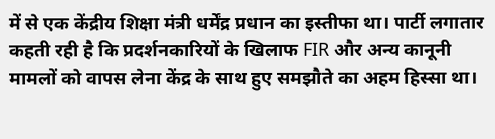में से एक केंद्रीय शिक्षा मंत्री धर्मेंद्र प्रधान का इस्तीफा था। पार्टी लगातार कहती रही है कि प्रदर्शनकारियों के खिलाफ FIR और अन्य कानूनी मामलों को वापस लेना केंद्र के साथ हुए समझौते का अहम हिस्सा था।